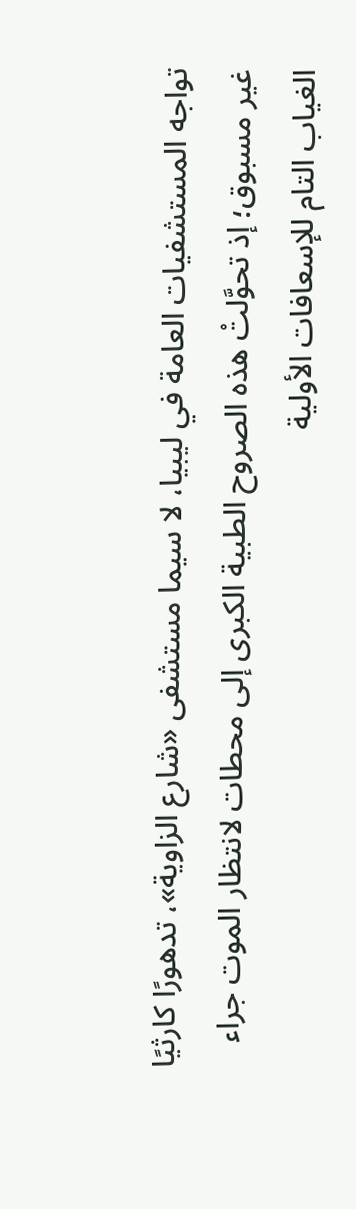تواجه المستشفيات العامة في ليبيا، لا سيما مستشفى «شارع الزاوية»، تدهورًا كارثيًا غير مسبوق؛ إذ تحوَّلتْ هذه الصروح الطبية الكبرى إلى محطات لانتظار الموت جراء الغياب التام للإسعافات الأولية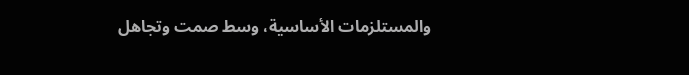والمستلزمات الأساسية، وسط صمت وتجاهل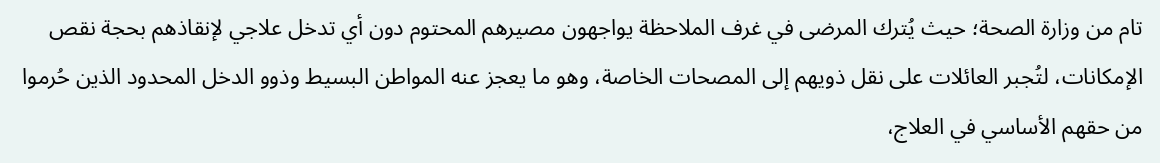تام من وزارة الصحة؛ حيث يُترك المرضى في غرف الملاحظة يواجهون مصيرهم المحتوم دون أي تدخل علاجي لإنقاذهم بحجة نقص الإمكانات، لتُجبر العائلات على نقل ذويهم إلى المصحات الخاصة، وهو ما يعجز عنه المواطن البسيط وذوو الدخل المحدود الذين حُرموا من حقهم الأساسي في العلاج،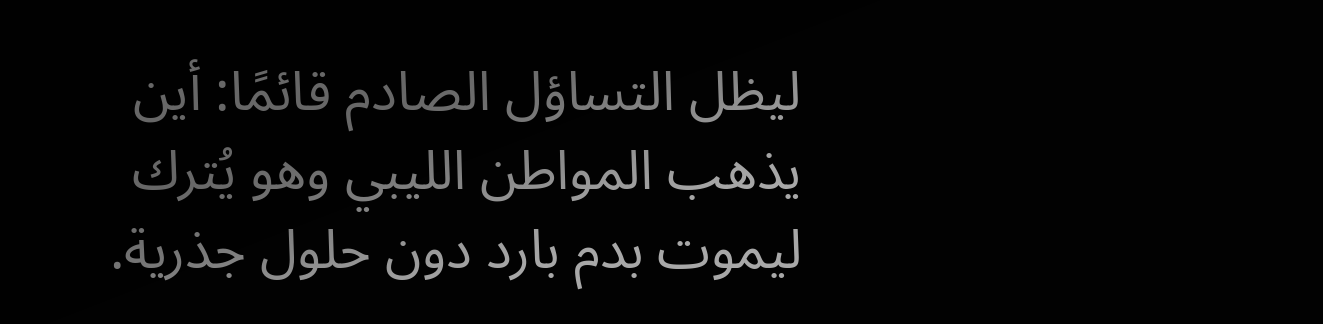ليظل التساؤل الصادم قائمًا: أين يذهب المواطن الليبي وهو يُترك ليموت بدم بارد دون حلول جذرية.